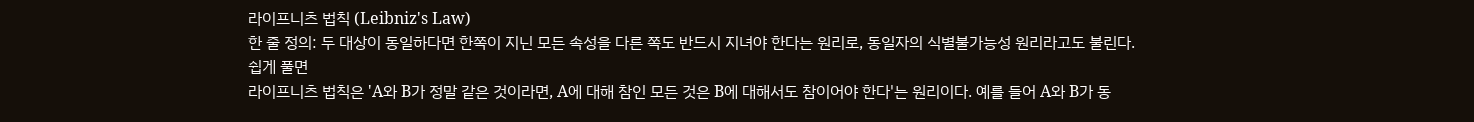라이프니츠 법칙 (Leibniz's Law)
한 줄 정의: 두 대상이 동일하다면 한쪽이 지닌 모든 속성을 다른 쪽도 반드시 지녀야 한다는 원리로, 동일자의 식별불가능성 원리라고도 불린다.
쉽게 풀면
라이프니츠 법칙은 'A와 B가 정말 같은 것이라면, A에 대해 참인 모든 것은 B에 대해서도 참이어야 한다'는 원리이다. 예를 들어 A와 B가 동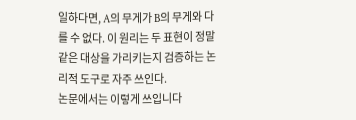일하다면, A의 무게가 B의 무게와 다를 수 없다. 이 원리는 두 표현이 정말 같은 대상을 가리키는지 검증하는 논리적 도구로 자주 쓰인다.
논문에서는 이렇게 쓰입니다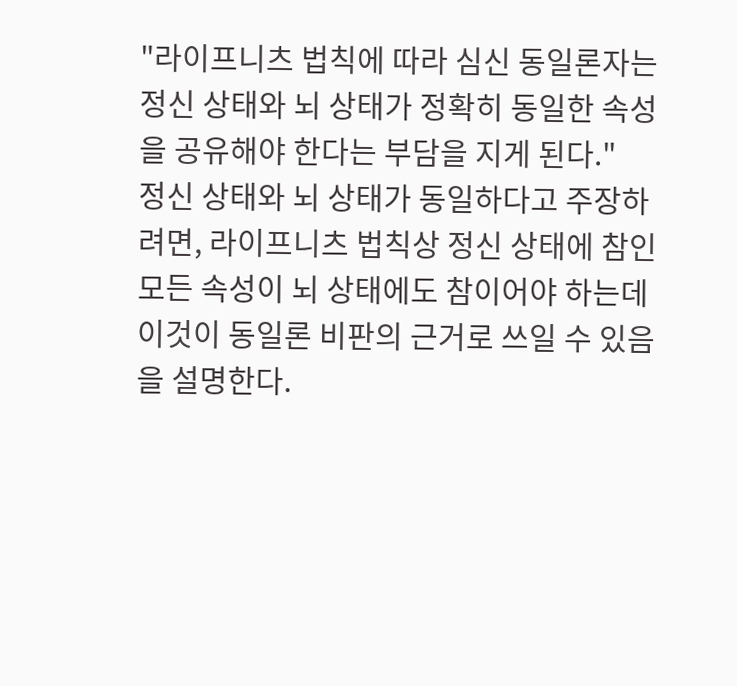"라이프니츠 법칙에 따라 심신 동일론자는 정신 상태와 뇌 상태가 정확히 동일한 속성을 공유해야 한다는 부담을 지게 된다."
정신 상태와 뇌 상태가 동일하다고 주장하려면, 라이프니츠 법칙상 정신 상태에 참인 모든 속성이 뇌 상태에도 참이어야 하는데 이것이 동일론 비판의 근거로 쓰일 수 있음을 설명한다.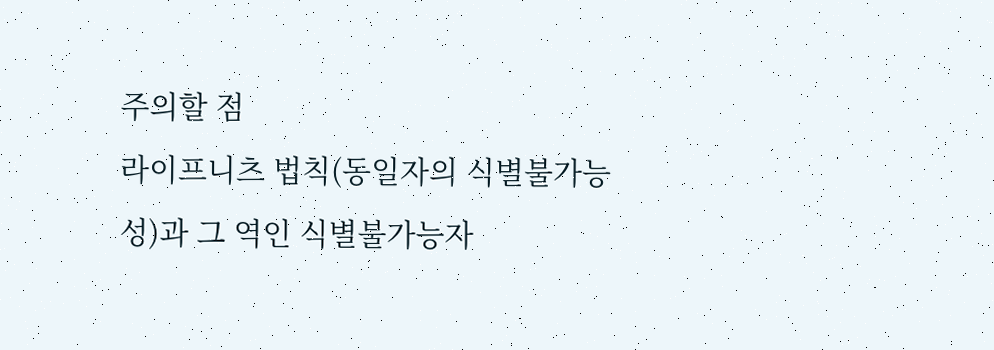주의할 점
라이프니츠 법칙(동일자의 식별불가능성)과 그 역인 식별불가능자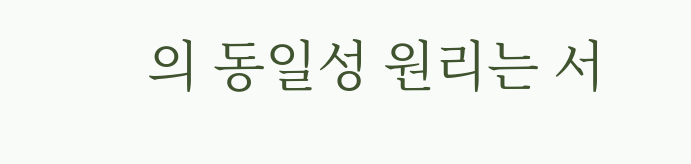의 동일성 원리는 서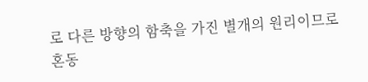로 다른 방향의 함축을 가진 별개의 원리이므로 혼동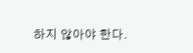하지 않아야 한다.